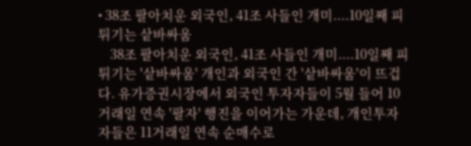• 38조 팔아치운 외국인, 41조 사들인 개미....10일째 피튀기는 샅바싸움
    38조 팔아치운 외국인, 41조 사들인 개미....10일째 피튀기는 '샅바싸움' 개인과 외국인 간 '샅바싸움'이 뜨겁다. 유가증권시장에서 외국인 투자자들이 5월 들어 10거래일 연속 '팔자' 행진을 이어가는 가운데, 개인투자자들은 11거래일 연속 순매수로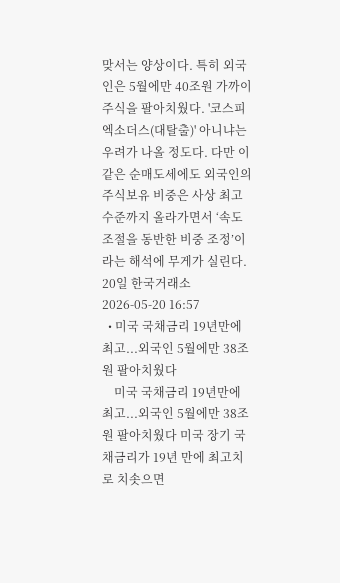맞서는 양상이다. 특히 외국인은 5월에만 40조원 가까이 주식을 팔아치웠다. '코스피 엑소더스(대탈출)' 아니냐는 우려가 나올 정도다. 다만 이 같은 순매도세에도 외국인의 주식보유 비중은 사상 최고 수준까지 올라가면서 ‘속도 조절을 동반한 비중 조정’이라는 해석에 무게가 실린다. 20일 한국거래소 2026-05-20 16:57
  • 미국 국채금리 19년만에 최고...외국인 5월에만 38조원 팔아치웠다
    미국 국채금리 19년만에 최고...외국인 5월에만 38조원 팔아치웠다 미국 장기 국채금리가 19년 만에 최고치로 치솟으면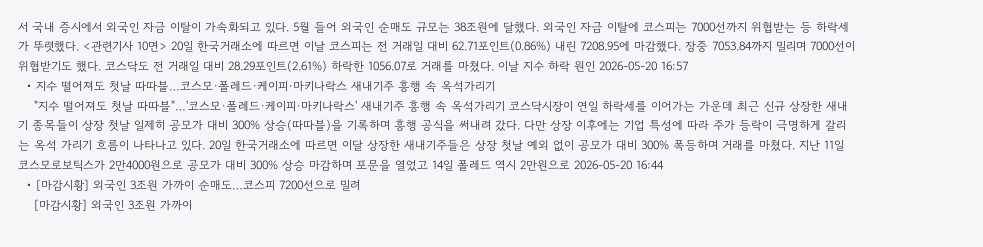서 국내 증시에서 외국인 자금 이탈이 가속화되고 있다. 5월 들어 외국인 순매도 규모는 38조원에 달했다. 외국인 자금 이탈에 코스피는 7000선까지 위협받는 등 하락세가 뚜렷했다. <관련기사 10면> 20일 한국거래소에 따르면 이날 코스피는 전 거래일 대비 62.71포인트(0.86%) 내린 7208.95에 마감했다. 장중 7053.84까지 밀리며 7000선이 위협받기도 했다. 코스닥도 전 거래일 대비 28.29포인트(2.61%) 하락한 1056.07로 거래를 마쳤다. 이날 지수 하락 원인 2026-05-20 16:57
  • 지수 떨어져도 첫날 따따블…코스모·폴레드·케이피·마키나락스 새내기주 흥행 속 옥석가리기
    "지수 떨어져도 첫날 따따블"…'코스모·폴레드·케이피·마키나락스' 새내기주 흥행 속 옥석가리기 코스닥시장이 연일 하락세를 이어가는 가운데 최근 신규 상장한 새내기 종목들이 상장 첫날 일제히 공모가 대비 300% 상승(따따블)을 기록하며 흥행 공식을 써내려 갔다. 다만 상장 이후에는 기업 특성에 따라 주가 등락이 극명하게 갈리는 옥석 가리기 흐름이 나타나고 있다. 20일 한국거래소에 따르면 이달 상장한 새내기주들은 상장 첫날 예외 없이 공모가 대비 300% 폭등하며 거래를 마쳤다. 지난 11일 코스모로보틱스가 2만4000원으로 공모가 대비 300% 상승 마감하며 포문을 열었고 14일 폴레드 역시 2만원으로 2026-05-20 16:44
  • [마감시황] 외국인 3조원 가까이 순매도…코스피 7200선으로 밀려
    [마감시황] 외국인 3조원 가까이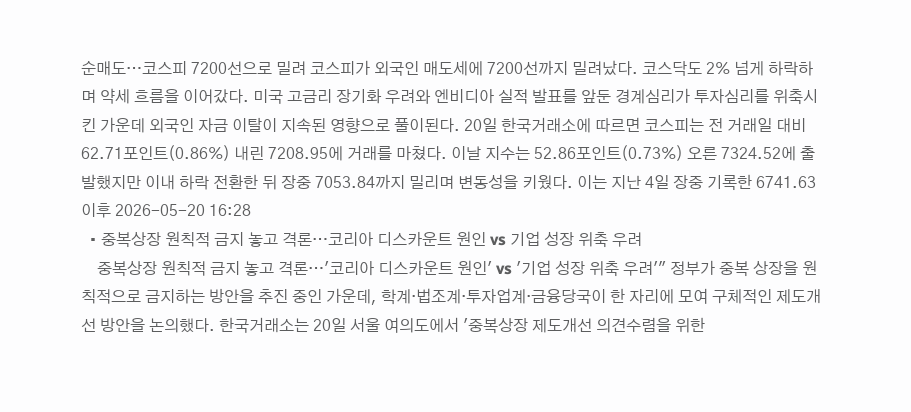순매도…코스피 7200선으로 밀려 코스피가 외국인 매도세에 7200선까지 밀려났다. 코스닥도 2% 넘게 하락하며 약세 흐름을 이어갔다. 미국 고금리 장기화 우려와 엔비디아 실적 발표를 앞둔 경계심리가 투자심리를 위축시킨 가운데 외국인 자금 이탈이 지속된 영향으로 풀이된다. 20일 한국거래소에 따르면 코스피는 전 거래일 대비 62.71포인트(0.86%) 내린 7208.95에 거래를 마쳤다. 이날 지수는 52.86포인트(0.73%) 오른 7324.52에 출발했지만 이내 하락 전환한 뒤 장중 7053.84까지 밀리며 변동성을 키웠다. 이는 지난 4일 장중 기록한 6741.63 이후 2026-05-20 16:28
  • 중복상장 원칙적 금지 놓고 격론…코리아 디스카운트 원인 vs 기업 성장 위축 우려
    중복상장 원칙적 금지 놓고 격론…'코리아 디스카운트 원인' vs '기업 성장 위축 우려'" 정부가 중복 상장을 원칙적으로 금지하는 방안을 추진 중인 가운데, 학계·법조계·투자업계·금융당국이 한 자리에 모여 구체적인 제도개선 방안을 논의했다. 한국거래소는 20일 서울 여의도에서 '중복상장 제도개선 의견수렴을 위한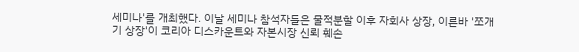세미나'를 개최했다. 이날 세미나 참석자들은 물적분할 이후 자회사 상장, 이른바 '쪼개기 상장'이 코리아 디스카운트와 자본시장 신뢰 훼손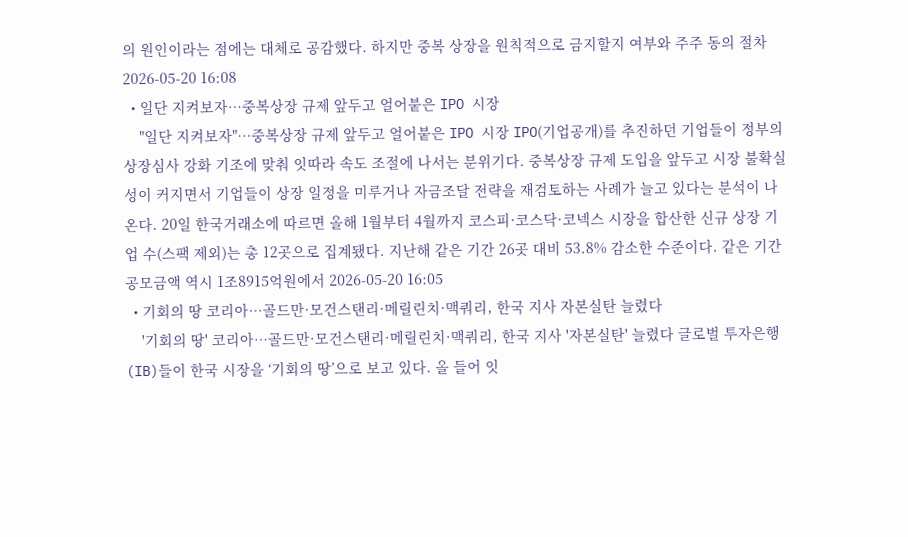의 원인이라는 점에는 대체로 공감했다. 하지만 중복 상장을 원칙적으로 금지할지 여부와 주주 동의 절차 2026-05-20 16:08
  • 일단 지켜보자…중복상장 규제 앞두고 얼어붙은 IPO 시장
    "일단 지켜보자"…중복상장 규제 앞두고 얼어붙은 IPO 시장 IPO(기업공개)를 추진하던 기업들이 정부의 상장심사 강화 기조에 맞춰 잇따라 속도 조절에 나서는 분위기다. 중복상장 규제 도입을 앞두고 시장 불확실성이 커지면서 기업들이 상장 일정을 미루거나 자금조달 전략을 재검토하는 사례가 늘고 있다는 분석이 나온다. 20일 한국거래소에 따르면 올해 1월부터 4월까지 코스피·코스닥·코넥스 시장을 합산한 신규 상장 기업 수(스팩 제외)는 총 12곳으로 집계됐다. 지난해 같은 기간 26곳 대비 53.8% 감소한 수준이다. 같은 기간 공모금액 역시 1조8915억원에서 2026-05-20 16:05
  • 기회의 땅 코리아…골드만·모건스탠리·메릴린치·맥쿼리, 한국 지사 자본실탄 늘렸다
    '기회의 땅' 코리아…골드만·모건스탠리·메릴린치·맥쿼리, 한국 지사 '자본실탄' 늘렸다 글로벌 투자은행(IB)들이 한국 시장을 ‘기회의 땅’으로 보고 있다. 올 들어 잇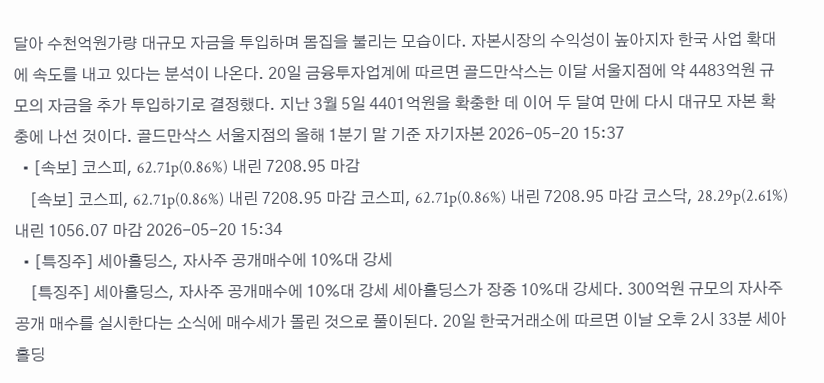달아 수천억원가량 대규모 자금을 투입하며 몸집을 불리는 모습이다. 자본시장의 수익성이 높아지자 한국 사업 확대에 속도를 내고 있다는 분석이 나온다. 20일 금융투자업계에 따르면 골드만삭스는 이달 서울지점에 약 4483억원 규모의 자금을 추가 투입하기로 결정했다. 지난 3월 5일 4401억원을 확충한 데 이어 두 달여 만에 다시 대규모 자본 확충에 나선 것이다. 골드만삭스 서울지점의 올해 1분기 말 기준 자기자본 2026-05-20 15:37
  • [속보] 코스피, 62.71p(0.86%) 내린 7208.95 마감
    [속보] 코스피, 62.71p(0.86%) 내린 7208.95 마감 코스피, 62.71p(0.86%) 내린 7208.95 마감 코스닥, 28.29p(2.61%) 내린 1056.07 마감 2026-05-20 15:34
  • [특징주] 세아홀딩스, 자사주 공개매수에 10%대 강세
    [특징주] 세아홀딩스, 자사주 공개매수에 10%대 강세 세아홀딩스가 장중 10%대 강세다. 300억원 규모의 자사주 공개 매수를 실시한다는 소식에 매수세가 몰린 것으로 풀이된다. 20일 한국거래소에 따르면 이날 오후 2시 33분 세아홀딩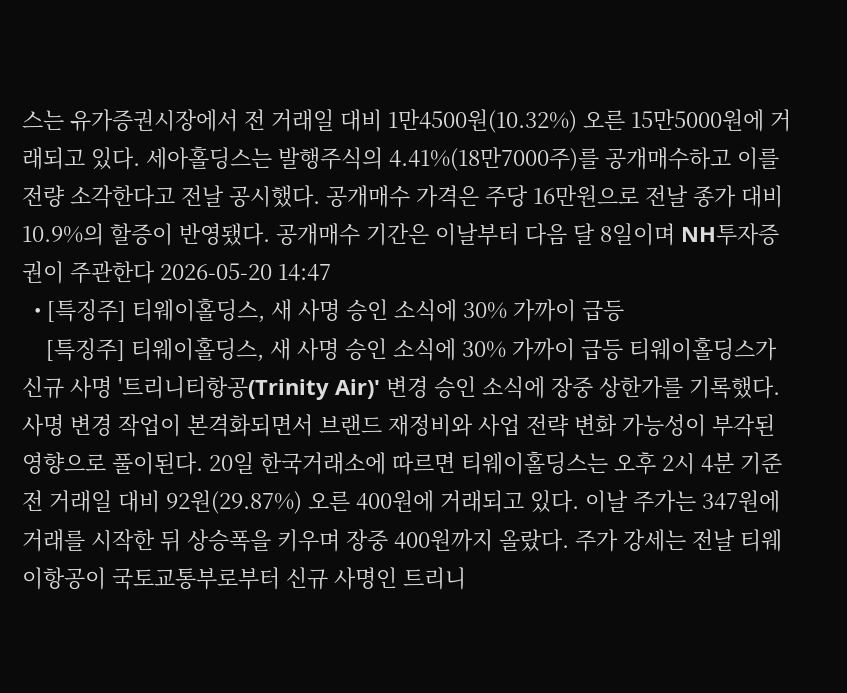스는 유가증권시장에서 전 거래일 대비 1만4500원(10.32%) 오른 15만5000원에 거래되고 있다. 세아홀딩스는 발행주식의 4.41%(18만7000주)를 공개매수하고 이를 전량 소각한다고 전날 공시했다. 공개매수 가격은 주당 16만원으로 전날 종가 대비 10.9%의 할증이 반영됐다. 공개매수 기간은 이날부터 다음 달 8일이며 NH투자증권이 주관한다 2026-05-20 14:47
  • [특징주] 티웨이홀딩스, 새 사명 승인 소식에 30% 가까이 급등
    [특징주] 티웨이홀딩스, 새 사명 승인 소식에 30% 가까이 급등 티웨이홀딩스가 신규 사명 '트리니티항공(Trinity Air)' 변경 승인 소식에 장중 상한가를 기록했다. 사명 변경 작업이 본격화되면서 브랜드 재정비와 사업 전략 변화 가능성이 부각된 영향으로 풀이된다. 20일 한국거래소에 따르면 티웨이홀딩스는 오후 2시 4분 기준 전 거래일 대비 92원(29.87%) 오른 400원에 거래되고 있다. 이날 주가는 347원에 거래를 시작한 뒤 상승폭을 키우며 장중 400원까지 올랐다. 주가 강세는 전날 티웨이항공이 국토교통부로부터 신규 사명인 트리니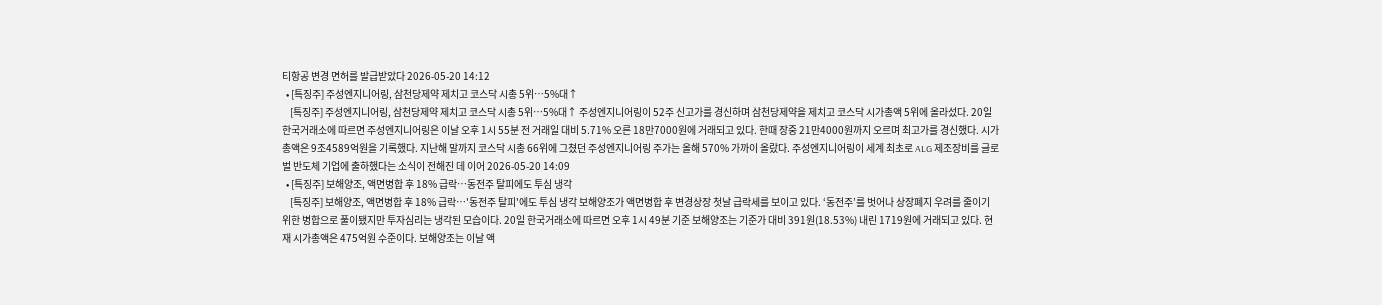티항공 변경 면허를 발급받았다 2026-05-20 14:12
  • [특징주] 주성엔지니어링, 삼천당제약 제치고 코스닥 시총 5위…5%대↑
    [특징주] 주성엔지니어링, 삼천당제약 제치고 코스닥 시총 5위…5%대↑ 주성엔지니어링이 52주 신고가를 경신하며 삼천당제약을 제치고 코스닥 시가총액 5위에 올라섰다. 20일 한국거래소에 따르면 주성엔지니어링은 이날 오후 1시 55분 전 거래일 대비 5.71% 오른 18만7000원에 거래되고 있다. 한때 장중 21만4000원까지 오르며 최고가를 경신했다. 시가총액은 9조4589억원을 기록했다. 지난해 말까지 코스닥 시총 66위에 그쳤던 주성엔지니어링 주가는 올해 570% 가까이 올랐다. 주성엔지니어링이 세계 최초로 ALG 제조장비를 글로벌 반도체 기업에 출하했다는 소식이 전해진 데 이어 2026-05-20 14:09
  • [특징주] 보해양조, 액면병합 후 18% 급락…동전주 탈피에도 투심 냉각
    [특징주] 보해양조, 액면병합 후 18% 급락…'동전주 탈피'에도 투심 냉각 보해양조가 액면병합 후 변경상장 첫날 급락세를 보이고 있다. ‘동전주’를 벗어나 상장폐지 우려를 줄이기 위한 병합으로 풀이됐지만 투자심리는 냉각된 모습이다. 20일 한국거래소에 따르면 오후 1시 49분 기준 보해양조는 기준가 대비 391원(18.53%) 내린 1719원에 거래되고 있다. 현재 시가총액은 475억원 수준이다. 보해양조는 이날 액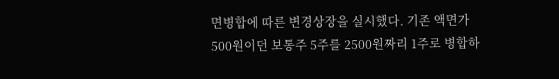면병합에 따른 변경상장을 실시했다. 기존 액면가 500원이던 보통주 5주를 2500원짜리 1주로 병합하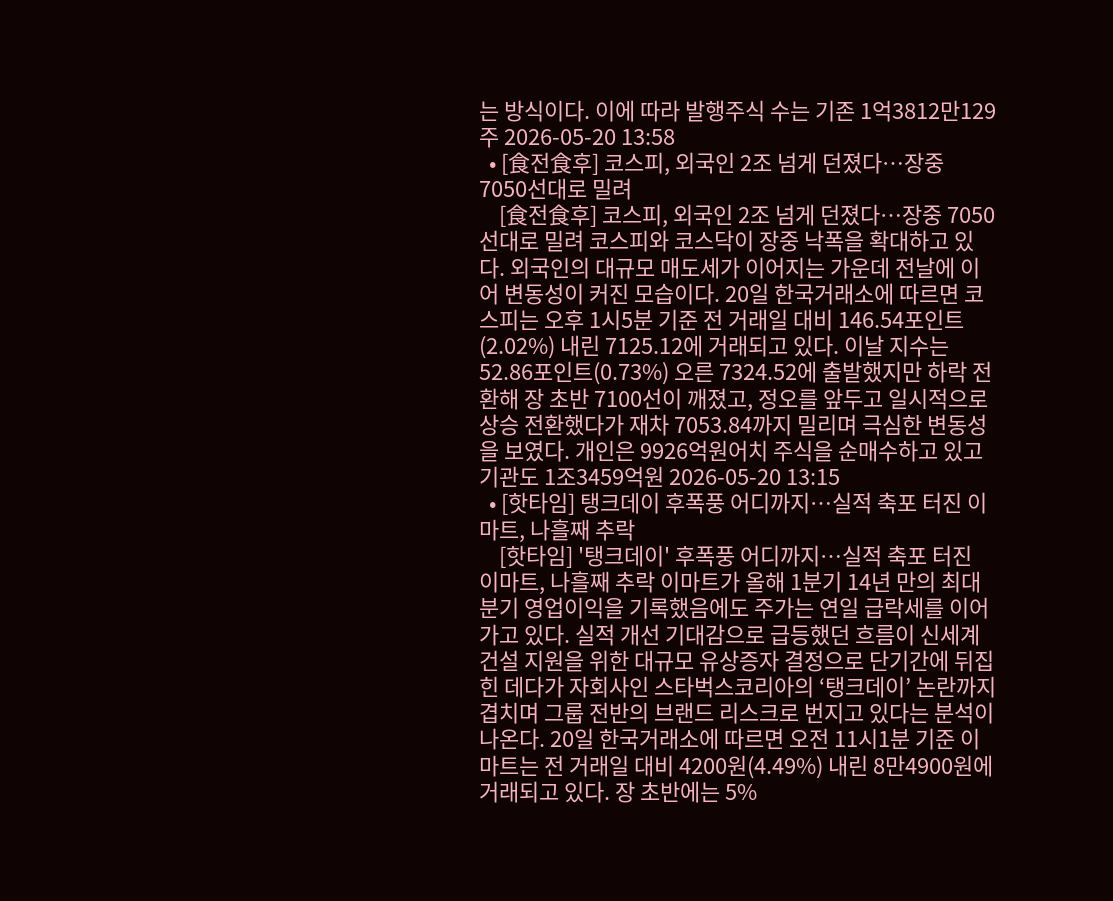는 방식이다. 이에 따라 발행주식 수는 기존 1억3812만129주 2026-05-20 13:58
  • [食전食후] 코스피, 외국인 2조 넘게 던졌다…장중 7050선대로 밀려
    [食전食후] 코스피, 외국인 2조 넘게 던졌다…장중 7050선대로 밀려 코스피와 코스닥이 장중 낙폭을 확대하고 있다. 외국인의 대규모 매도세가 이어지는 가운데 전날에 이어 변동성이 커진 모습이다. 20일 한국거래소에 따르면 코스피는 오후 1시5분 기준 전 거래일 대비 146.54포인트(2.02%) 내린 7125.12에 거래되고 있다. 이날 지수는 52.86포인트(0.73%) 오른 7324.52에 출발했지만 하락 전환해 장 초반 7100선이 깨졌고, 정오를 앞두고 일시적으로 상승 전환했다가 재차 7053.84까지 밀리며 극심한 변동성을 보였다. 개인은 9926억원어치 주식을 순매수하고 있고 기관도 1조3459억원 2026-05-20 13:15
  • [핫타임] 탱크데이 후폭풍 어디까지…실적 축포 터진 이마트, 나흘째 추락
    [핫타임] '탱크데이' 후폭풍 어디까지…실적 축포 터진 이마트, 나흘째 추락 이마트가 올해 1분기 14년 만의 최대 분기 영업이익을 기록했음에도 주가는 연일 급락세를 이어가고 있다. 실적 개선 기대감으로 급등했던 흐름이 신세계건설 지원을 위한 대규모 유상증자 결정으로 단기간에 뒤집힌 데다가 자회사인 스타벅스코리아의 ‘탱크데이’ 논란까지 겹치며 그룹 전반의 브랜드 리스크로 번지고 있다는 분석이 나온다. 20일 한국거래소에 따르면 오전 11시1분 기준 이마트는 전 거래일 대비 4200원(4.49%) 내린 8만4900원에 거래되고 있다. 장 초반에는 5%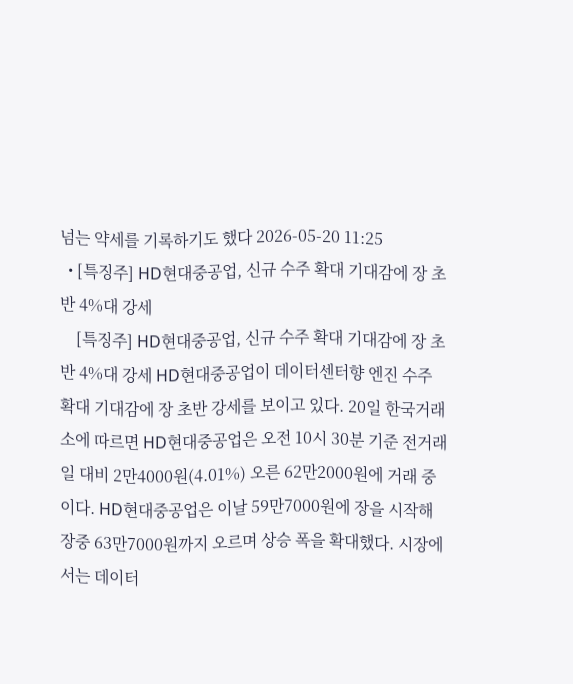넘는 약세를 기록하기도 했다 2026-05-20 11:25
  • [특징주] HD현대중공업, 신규 수주 확대 기대감에 장 초반 4%대 강세
    [특징주] HD현대중공업, 신규 수주 확대 기대감에 장 초반 4%대 강세 HD현대중공업이 데이터센터향 엔진 수주 확대 기대감에 장 초반 강세를 보이고 있다. 20일 한국거래소에 따르면 HD현대중공업은 오전 10시 30분 기준 전거래일 대비 2만4000원(4.01%) 오른 62만2000원에 거래 중이다. HD현대중공업은 이날 59만7000원에 장을 시작해 장중 63만7000원까지 오르며 상승 폭을 확대했다. 시장에서는 데이터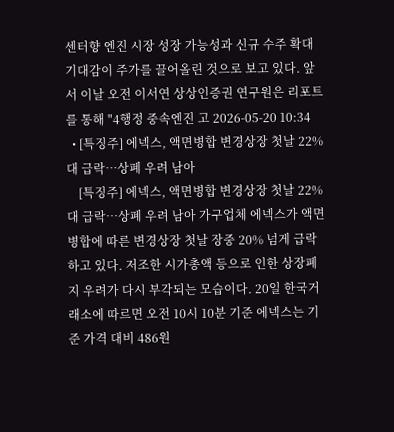센터향 엔진 시장 성장 가능성과 신규 수주 확대 기대감이 주가를 끌어올린 것으로 보고 있다. 앞서 이날 오전 이서연 상상인증권 연구원은 리포트를 통해 "4행정 중속엔진 고 2026-05-20 10:34
  • [특징주] 에넥스, 액면병합 변경상장 첫날 22%대 급락…상폐 우려 남아
    [특징주] 에넥스, 액면병합 변경상장 첫날 22%대 급락…상폐 우려 남아 가구업체 에넥스가 액면병합에 따른 변경상장 첫날 장중 20% 넘게 급락하고 있다. 저조한 시가총액 등으로 인한 상장폐지 우려가 다시 부각되는 모습이다. 20일 한국거래소에 따르면 오전 10시 10분 기준 에넥스는 기준 가격 대비 486원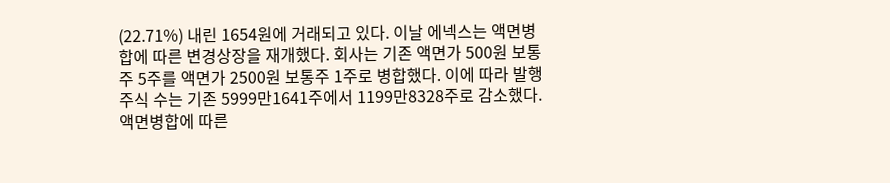(22.71%) 내린 1654원에 거래되고 있다. 이날 에넥스는 액면병합에 따른 변경상장을 재개했다. 회사는 기존 액면가 500원 보통주 5주를 액면가 2500원 보통주 1주로 병합했다. 이에 따라 발행주식 수는 기존 5999만1641주에서 1199만8328주로 감소했다. 액면병합에 따른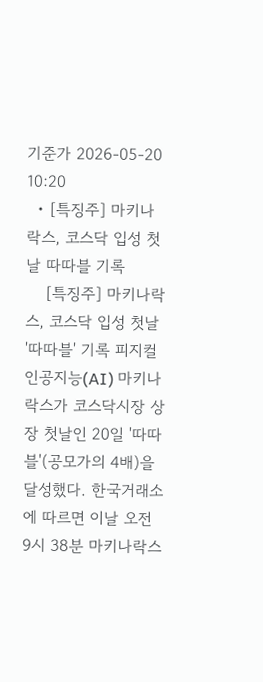기준가 2026-05-20 10:20
  • [특징주] 마키나락스, 코스닥 입성 첫날 따따블 기록
    [특징주] 마키나락스, 코스닥 입성 첫날 '따따블' 기록 피지컬 인공지능(AI) 마키나락스가 코스닥시장 상장 첫날인 20일 '따따블'(공모가의 4배)을 달성했다. 한국거래소에 따르면 이날 오전 9시 38분 마키나락스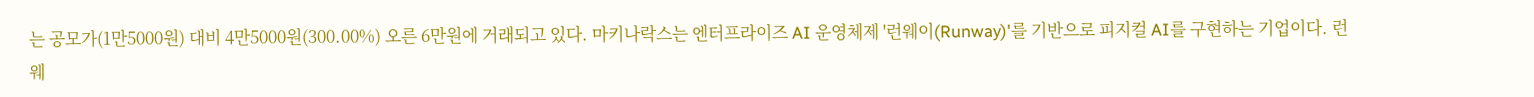는 공모가(1만5000원) 대비 4만5000원(300.00%) 오른 6만원에 거래되고 있다. 마키나락스는 엔터프라이즈 AI 운영체제 '런웨이(Runway)'를 기반으로 피지컬 AI를 구현하는 기업이다. 런웨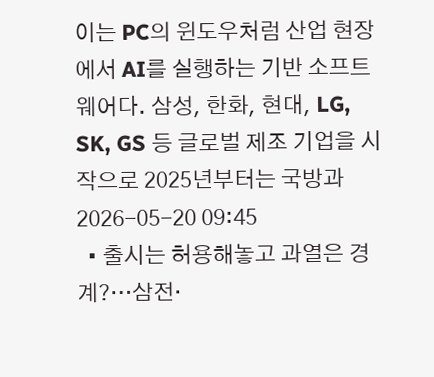이는 PC의 윈도우처럼 산업 현장에서 AI를 실행하는 기반 소프트웨어다. 삼성, 한화, 현대, LG, SK, GS 등 글로벌 제조 기업을 시작으로 2025년부터는 국방과 2026-05-20 09:45
  • 출시는 허용해놓고 과열은 경계?…삼전·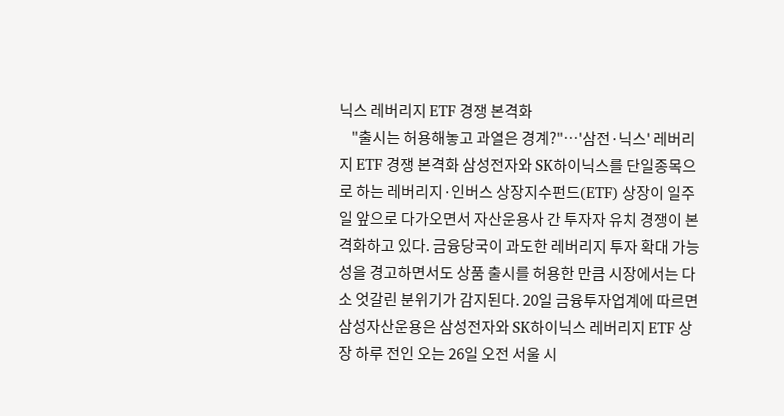닉스 레버리지 ETF 경쟁 본격화
    "출시는 허용해놓고 과열은 경계?"…'삼전·닉스' 레버리지 ETF 경쟁 본격화 삼성전자와 SK하이닉스를 단일종목으로 하는 레버리지·인버스 상장지수펀드(ETF) 상장이 일주일 앞으로 다가오면서 자산운용사 간 투자자 유치 경쟁이 본격화하고 있다. 금융당국이 과도한 레버리지 투자 확대 가능성을 경고하면서도 상품 출시를 허용한 만큼 시장에서는 다소 엇갈린 분위기가 감지된다. 20일 금융투자업계에 따르면 삼성자산운용은 삼성전자와 SK하이닉스 레버리지 ETF 상장 하루 전인 오는 26일 오전 서울 시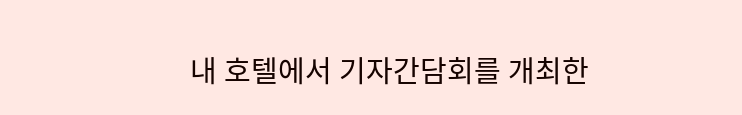내 호텔에서 기자간담회를 개최한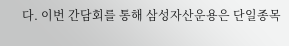다. 이번 간담회를 통해 삼성자산운용은 단일종목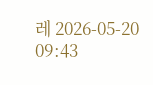레 2026-05-20 09:43